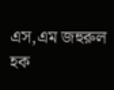এস,এম জহুরুল হক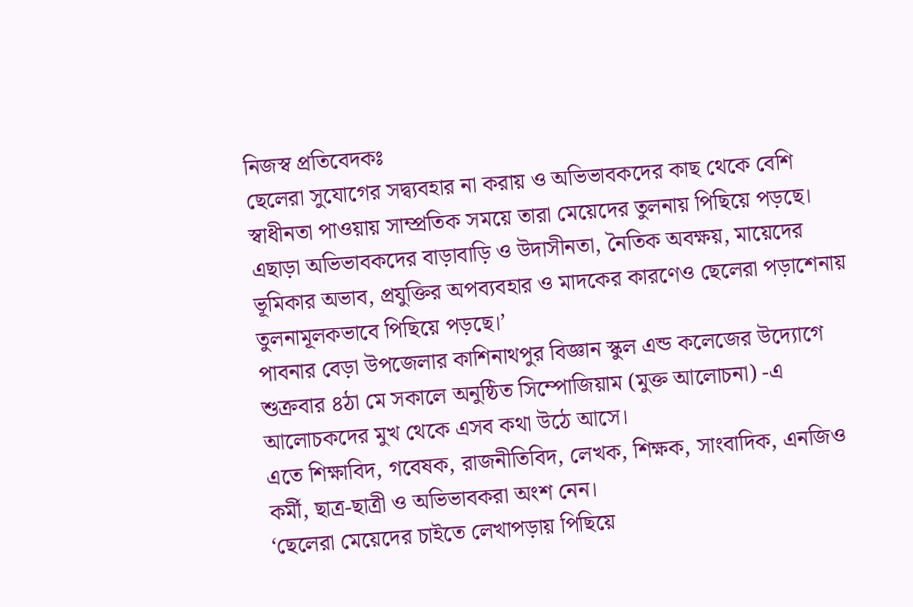নিজস্ব প্রতিবেদকঃ
ছেলেরা সুযোগের সদ্ব্যবহার না করায় ও অভিভাবকদের কাছ থেকে বেশি স্বাধীনতা পাওয়ায় সাম্প্রতিক সময়ে তারা মেয়েদের তুলনায় পিছিয়ে পড়ছে।
এছাড়া অভিভাবকদের বাড়াবাড়ি ও উদাসীনতা, নৈতিক অবক্ষয়, মায়েদের ভূমিকার অভাব, প্রযুক্তির অপব্যবহার ও মাদকের কারণেও ছেলেরা পড়াশেনায় তুলনামূলকভাবে পিছিয়ে পড়ছে।’
পাবনার বেড়া উপজেলার কাশিনাথপুর বিজ্ঞান স্কুল এন্ড কলেজের উদ্যোগে শুক্রবার ৪ঠা মে সকালে অনুষ্ঠিত সিম্পোজিয়াম (মুক্ত আলোচনা) -এ আলোচকদের মুখ থেকে এসব কথা উঠে আসে।
এতে শিক্ষাবিদ, গবেষক, রাজনীতিবিদ, লেখক, শিক্ষক, সাংবাদিক, এনজিও কর্মী, ছাত্র-ছাত্রী ও অভিভাবকরা অংশ নেন।
‘ছেলেরা মেয়েদের চাইতে লেখাপড়ায় পিছিয়ে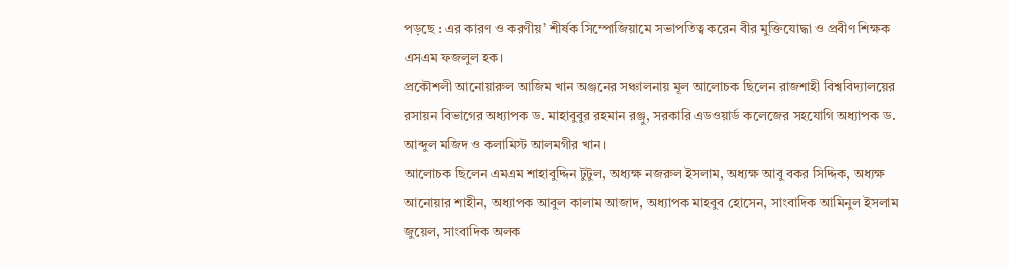পড়ছে : এর কারণ ও করণীয়’ শীর্ষক সিম্পোজিয়ামে সভাপতিত্ব করেন বীর মুক্তিযোদ্ধা ও প্রবীণ শিক্ষক এসএম ফজলুল হক।
প্রকৌশলী আনোয়ারুল আজিম খান অঞ্জনের সঞ্চালনায় মূল আলোচক ছিলেন রাজশাহী বিশ্ববিদ্যালয়ের রসায়ন বিভাগের অধ্যাপক ড. মাহাবুবুর রহমান রঞ্জু, সরকারি এডওয়ার্ড কলেজের সহযোগি অধ্যাপক ড. আব্দুল মজিদ ও কলামিস্ট আলমগীর খান।
আলোচক ছিলেন এমএম শাহাবুদ্দিন টুটুল, অধ্যক্ষ নজরুল ইসলাম, অধ্যক্ষ আবু বকর সিদ্দিক, অধ্যক্ষ আনোয়ার শাহীন, অধ্যাপক আবুল কালাম আজাদ, অধ্যাপক মাহবুব হোসেন, সাংবাদিক আমিনুল ইসলাম জুয়েল, সাংবাদিক অলক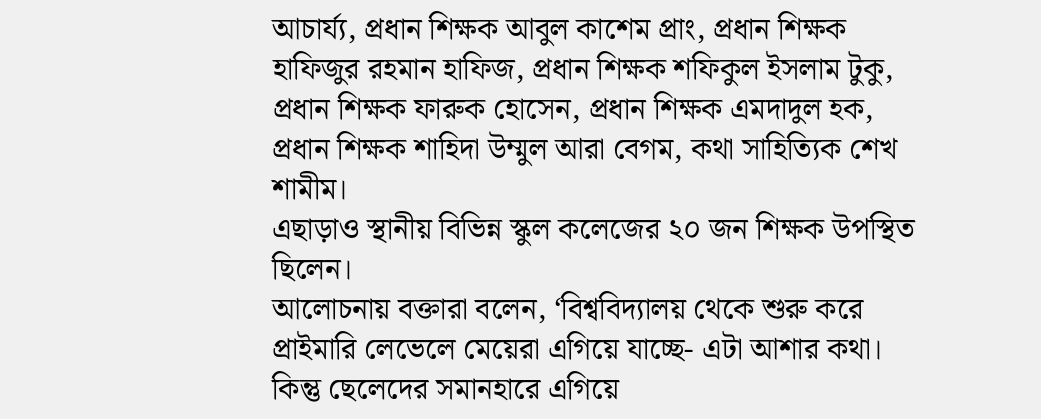আচার্য্য, প্রধান শিক্ষক আবুল কাশেম প্রাং, প্রধান শিক্ষক হাফিজুর রহমান হাফিজ, প্রধান শিক্ষক শফিকুল ইসলাম টুকু, প্রধান শিক্ষক ফারুক হোসেন, প্রধান শিক্ষক এমদাদুল হক, প্রধান শিক্ষক শাহিদা উম্মুল আরা বেগম, কথা সাহিত্যিক শেখ শামীম।
এছাড়াও স্থানীয় বিভিন্ন স্কুল কলেজের ২০ জন শিক্ষক উপস্থিত ছিলেন।
আলোচনায় বক্তারা বলেন, ‘বিশ্ববিদ্যালয় থেকে শুরু করে প্রাইমারি লেভেলে মেয়েরা এগিয়ে যাচ্ছে- এটা আশার কথা। কিন্তু ছেলেদের সমানহারে এগিয়ে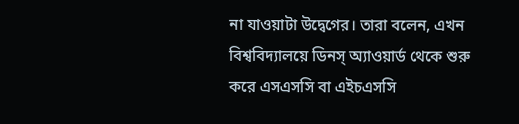না যাওয়াটা উদ্বেগের। তারা বলেন, এখন বিশ্ববিদ্যালয়ে ডিনস্ অ্যাওয়ার্ড থেকে শুরু করে এসএসসি বা এইচএসসি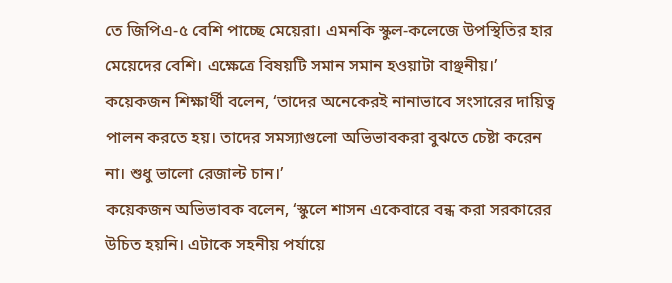তে জিপিএ-৫ বেশি পাচ্ছে মেয়েরা। এমনকি স্কুল-কলেজে উপস্থিতির হার মেয়েদের বেশি। এক্ষেত্রে বিষয়টি সমান সমান হওয়াটা বাঞ্ছনীয়।’
কয়েকজন শিক্ষার্থী বলেন, ‘তাদের অনেকেরই নানাভাবে সংসারের দায়িত্ব পালন করতে হয়। তাদের সমস্যাগুলো অভিভাবকরা বুঝতে চেষ্টা করেন না। শুধু ভালো রেজাল্ট চান।’
কয়েকজন অভিভাবক বলেন, ‘স্কুলে শাসন একেবারে বন্ধ করা সরকারের উচিত হয়নি। এটাকে সহনীয় পর্যায়ে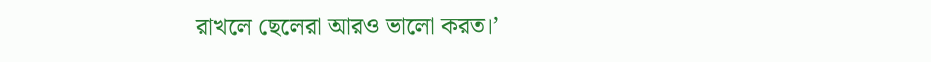রাখলে ছেলেরা আরও ভালো করত।’